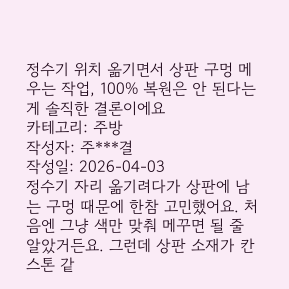정수기 위치 옮기면서 상판 구멍 메우는 작업, 100% 복원은 안 된다는 게 솔직한 결론이에요
카테고리: 주방
작성자: 주***결
작성일: 2026-04-03
정수기 자리 옮기려다가 상판에 남는 구멍 때문에 한참 고민했어요. 처음엔 그냥 색만 맞춰 메꾸면 될 줄 알았거든요. 그런데 상판 소재가 칸스톤 같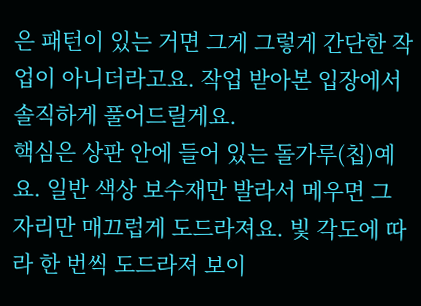은 패턴이 있는 거면 그게 그렇게 간단한 작업이 아니더라고요. 작업 받아본 입장에서 솔직하게 풀어드릴게요.
핵심은 상판 안에 들어 있는 돌가루(칩)예요. 일반 색상 보수재만 발라서 메우면 그 자리만 매끄럽게 도드라져요. 빛 각도에 따라 한 번씩 도드라져 보이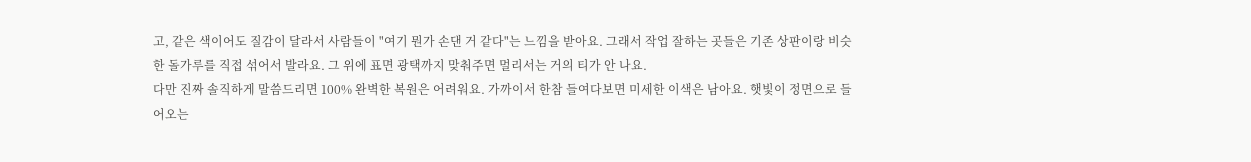고, 같은 색이어도 질감이 달라서 사람들이 "여기 뭔가 손댄 거 같다"는 느낌을 받아요. 그래서 작업 잘하는 곳들은 기존 상판이랑 비슷한 돌가루를 직접 섞어서 발라요. 그 위에 표면 광택까지 맞춰주면 멀리서는 거의 티가 안 나요.
다만 진짜 솔직하게 말씀드리면 100% 완벽한 복원은 어려워요. 가까이서 한참 들여다보면 미세한 이색은 남아요. 햇빛이 정면으로 들어오는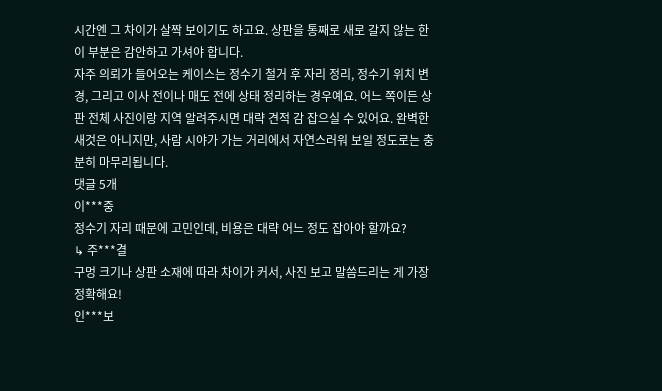시간엔 그 차이가 살짝 보이기도 하고요. 상판을 통째로 새로 갈지 않는 한 이 부분은 감안하고 가셔야 합니다.
자주 의뢰가 들어오는 케이스는 정수기 철거 후 자리 정리, 정수기 위치 변경, 그리고 이사 전이나 매도 전에 상태 정리하는 경우예요. 어느 쪽이든 상판 전체 사진이랑 지역 알려주시면 대략 견적 감 잡으실 수 있어요. 완벽한 새것은 아니지만, 사람 시야가 가는 거리에서 자연스러워 보일 정도로는 충분히 마무리됩니다.
댓글 5개
이***중
정수기 자리 때문에 고민인데, 비용은 대략 어느 정도 잡아야 할까요?
↳ 주***결
구멍 크기나 상판 소재에 따라 차이가 커서, 사진 보고 말씀드리는 게 가장 정확해요!
인***보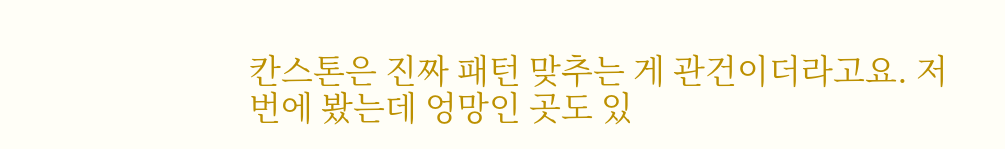칸스톤은 진짜 패턴 맞추는 게 관건이더라고요. 저번에 봤는데 엉망인 곳도 있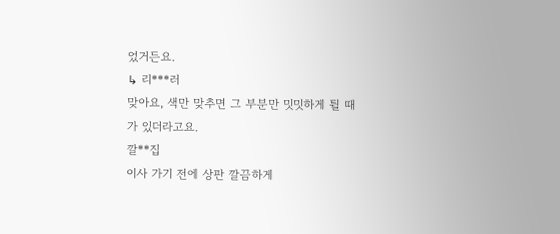었거든요.
↳ 리***러
맞아요, 색만 맞추면 그 부분만 밋밋하게 튈 때가 있더라고요.
깔**집
이사 가기 전에 상판 깔끔하게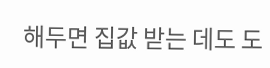해두면 집값 받는 데도 도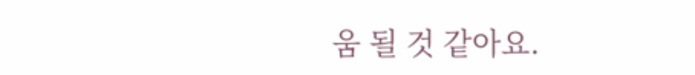움 될 것 같아요.